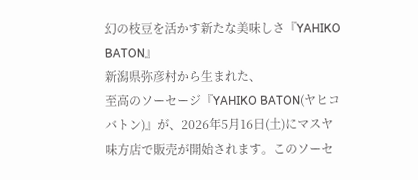幻の枝豆を活かす新たな美味しさ『YAHIKO BATON』
新潟県弥彦村から生まれた、
至高のソーセージ『YAHIKO BATON(ヤヒコ バトン)』が、2026年5月16日(土)にマスヤ味方店で販売が開始されます。このソーセ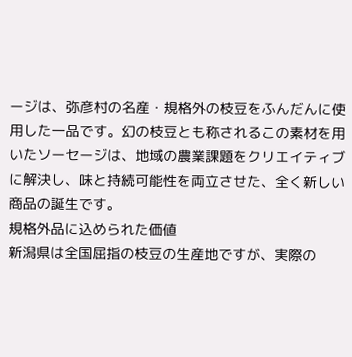ージは、弥彦村の名産・規格外の枝豆をふんだんに使用した一品です。幻の枝豆とも称されるこの素材を用いたソーセージは、地域の農業課題をクリエイティブに解決し、味と持続可能性を両立させた、全く新しい商品の誕生です。
規格外品に込められた価値
新潟県は全国屈指の枝豆の生産地ですが、実際の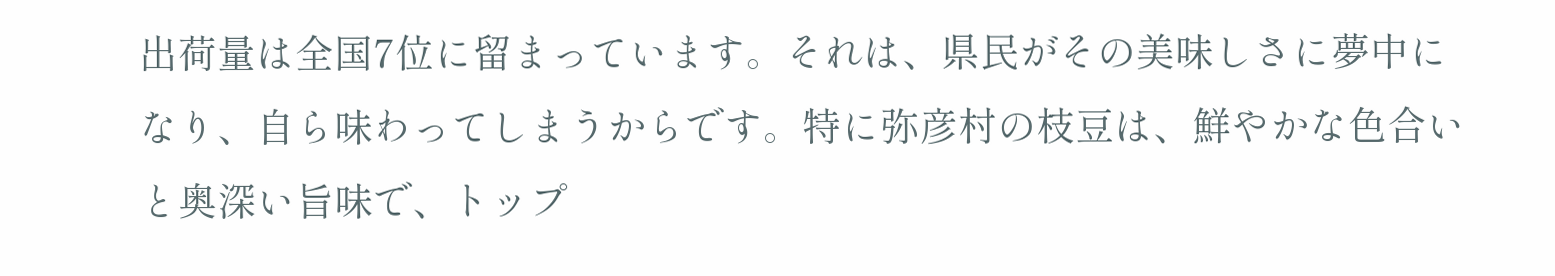出荷量は全国7位に留まっています。それは、県民がその美味しさに夢中になり、自ら味わってしまうからです。特に弥彦村の枝豆は、鮮やかな色合いと奥深い旨味で、トップ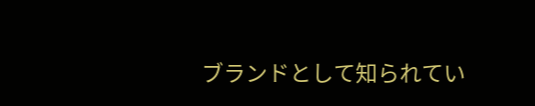ブランドとして知られてい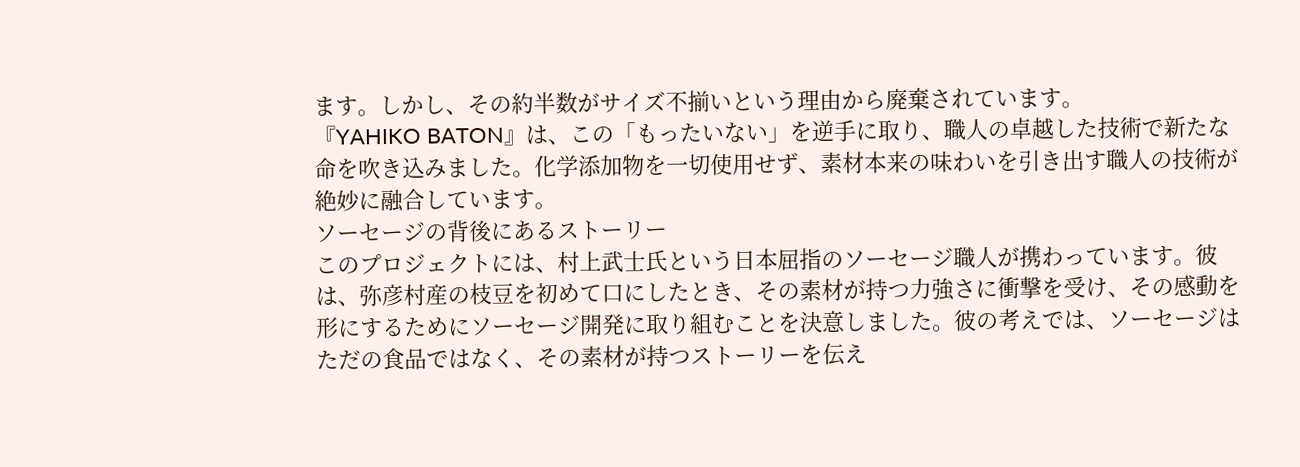ます。しかし、その約半数がサイズ不揃いという理由から廃棄されています。
『YAHIKO BATON』は、この「もったいない」を逆手に取り、職人の卓越した技術で新たな命を吹き込みました。化学添加物を一切使用せず、素材本来の味わいを引き出す職人の技術が絶妙に融合しています。
ソーセージの背後にあるストーリー
このプロジェクトには、村上武士氏という日本屈指のソーセージ職人が携わっています。彼は、弥彦村産の枝豆を初めて口にしたとき、その素材が持つ力強さに衝撃を受け、その感動を形にするためにソーセージ開発に取り組むことを決意しました。彼の考えでは、ソーセージはただの食品ではなく、その素材が持つストーリーを伝え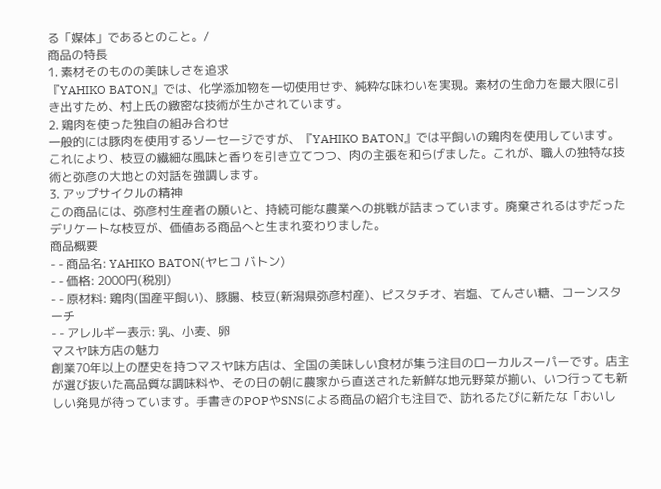る「媒体」であるとのこと。/
商品の特長
1. 素材そのものの美味しさを追求
『YAHIKO BATON』では、化学添加物を一切使用せず、純粋な味わいを実現。素材の生命力を最大限に引き出すため、村上氏の緻密な技術が生かされています。
2. 鶏肉を使った独自の組み合わせ
一般的には豚肉を使用するソーセージですが、『YAHIKO BATON』では平飼いの鶏肉を使用しています。これにより、枝豆の繊細な風味と香りを引き立てつつ、肉の主張を和らげました。これが、職人の独特な技術と弥彦の大地との対話を強調します。
3. アップサイクルの精神
この商品には、弥彦村生産者の願いと、持続可能な農業への挑戦が詰まっています。廃棄されるはずだったデリケートな枝豆が、価値ある商品へと生まれ変わりました。
商品概要
- - 商品名: YAHIKO BATON(ヤヒコ バトン)
- - 価格: 2000円(税別)
- - 原材料: 鶏肉(国産平飼い)、豚腸、枝豆(新潟県弥彦村産)、ピスタチオ、岩塩、てんさい糖、コーンスターチ
- - アレルギー表示: 乳、小麦、卵
マスヤ味方店の魅力
創業70年以上の歴史を持つマスヤ味方店は、全国の美味しい食材が集う注目のローカルスーパーです。店主が選び抜いた高品質な調味料や、その日の朝に農家から直送された新鮮な地元野菜が揃い、いつ行っても新しい発見が待っています。手書きのPOPやSNSによる商品の紹介も注目で、訪れるたびに新たな「おいし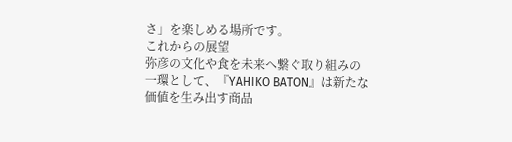さ」を楽しめる場所です。
これからの展望
弥彦の文化や食を未来へ繋ぐ取り組みの一環として、『YAHIKO BATON』は新たな価値を生み出す商品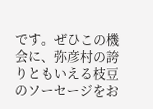です。ぜひこの機会に、弥彦村の誇りともいえる枝豆のソーセージをお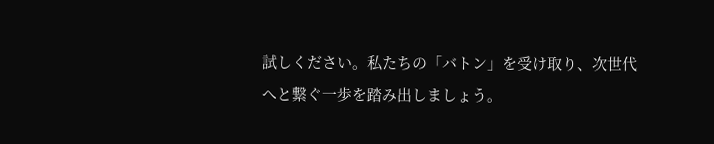試しください。私たちの「バトン」を受け取り、次世代へと繋ぐ一歩を踏み出しましょう。